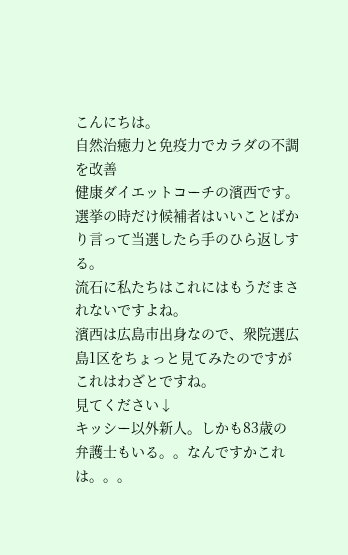こんにちは。
自然治癒力と免疫力でカラダの不調を改善
健康ダイエットコーチの濱西です。
選挙の時だけ候補者はいいことばかり言って当選したら手のひら返しする。
流石に私たちはこれにはもうだまされないですよね。
濱西は広島市出身なので、衆院選広島1区をちょっと見てみたのですがこれはわざとですね。
見てください↓
キッシー以外新人。しかも83歳の弁護士もいる。。なんですかこれは。。。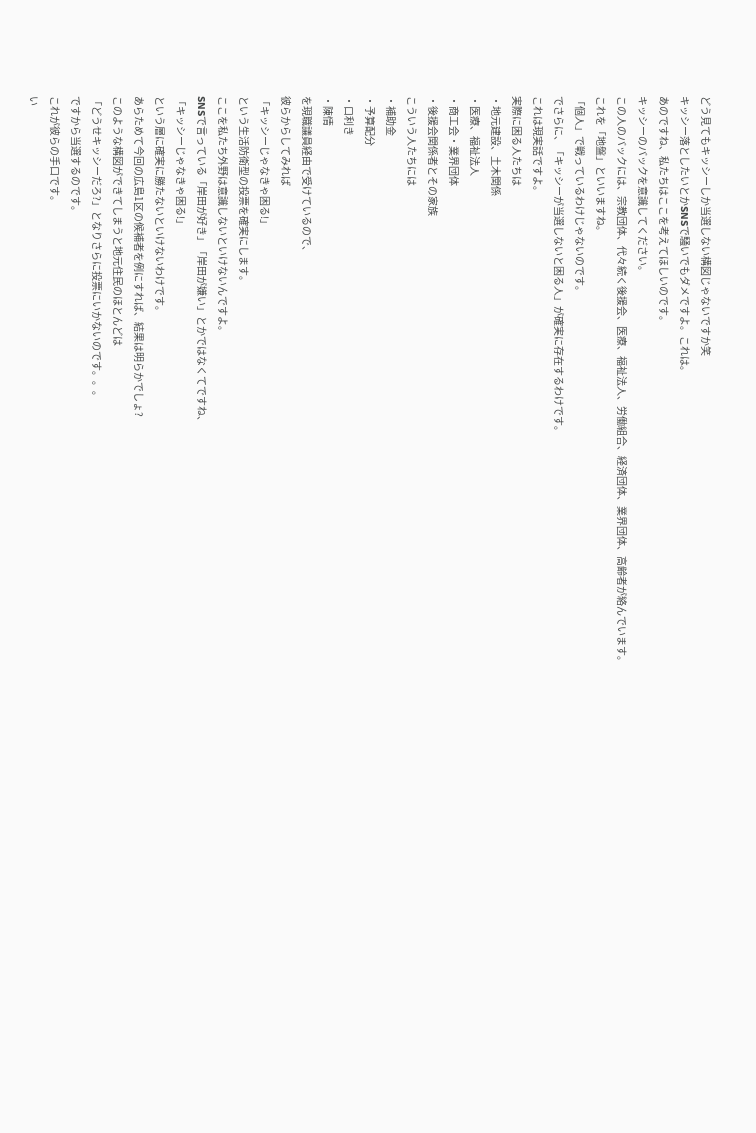どう見てもキッシーしか当選しない構図じゃないですか笑
キッシー落としたいとかSNSで騒いでもダメですよ。これは。
あのですね、私たちはここを考えてほしいのです。
キッシーのバックを意識してください。
この人のバックには、宗教団体、代々続く後援会、医療、福祉法人、労働組合、経済団体、業界団体、高齢者が絡んでいます。
これを「地盤」といいますね。
「個人」で戦っているわけじゃないのです。
でさらに、「キッシーが当選しないと困る人」が確実に存在するわけです。
これは現実話ですよ。
実際に困る人たちは
・地元建設、土木関係
・医療、福祉法人
・商工会・業界団体
・後援会関係者とその家族
こういう人たちには
・補助金
・予算配分
・口利き
・陳情
を現職議員経由で受けているので、
彼らからしてみれば
「キッシーじゃなきゃ困る!」
という生活防衛型の投票を確実にします。
ここを私たち外野は意識しないといけないんですよ。
SNSで言っている「岸田が好き」「岸田が嫌い」とかではなくてですね、
「キッシーじゃなきゃ困る!」
という層に確実に勝たないといけないわけです。
あらためて今回の広島1区の候補者を例にすれば、結果は明らかでしょ?
このような構図ができてしまうと地元住民のほとんどは
「どうせキッシーだろ?」となりさらに投票にいかないのです。。。
ですから当選するのです。
これが彼らの手口です。
い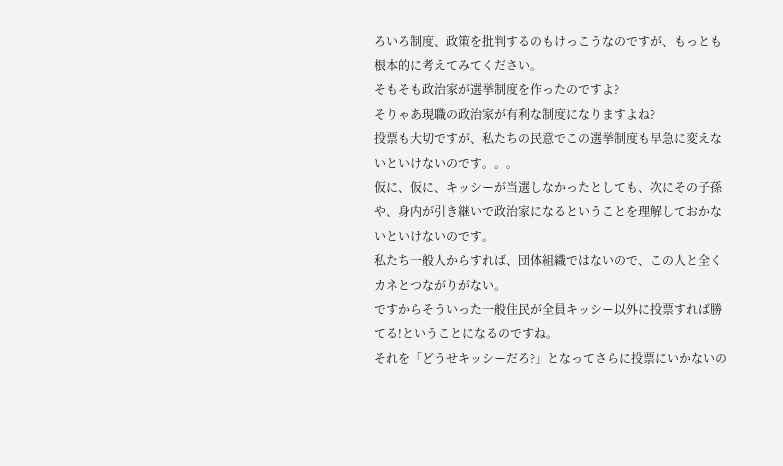ろいろ制度、政策を批判するのもけっこうなのですが、もっとも根本的に考えてみてください。
そもそも政治家が選挙制度を作ったのですよ?
そりゃあ現職の政治家が有利な制度になりますよね?
投票も大切ですが、私たちの民意でこの選挙制度も早急に変えないといけないのです。。。
仮に、仮に、キッシーが当選しなかったとしても、次にその子孫や、身内が引き継いで政治家になるということを理解しておかないといけないのです。
私たち一般人からすれば、団体組織ではないので、この人と全くカネとつながりがない。
ですからそういった一般住民が全員キッシー以外に投票すれば勝てる!ということになるのですね。
それを「どうせキッシーだろ?」となってさらに投票にいかないの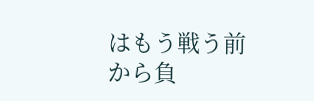はもう戦う前から負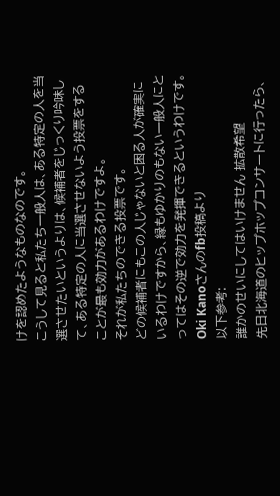けを認めたようなものなのです。
こうして見ると私たち一般人は、ある特定の人を当選させたいというよりは、候補者をじっくり吟味して、ある特定の人に当選させないよう投票をすることが最も効力があるわけですよ。
それが私たちのできる投票です。
どの候補者にもこの人じゃないと困る人が確実にいるわけですから、縁もゆかりのもない一般人にとってはその逆で効力を発揮できるというわけです。
Oki Kanoさんのfb投稿より
以下参考:
誰かのせいにしてはいけません 拡散希望
先日北海道のヒップホップコンサートに行ったら、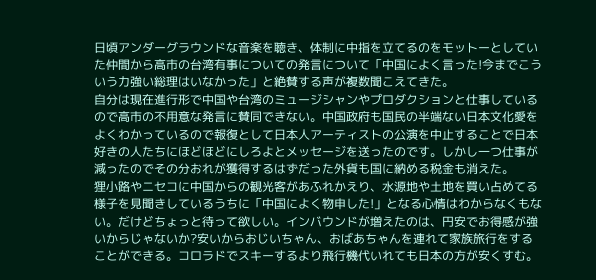日頃アンダーグラウンドな音楽を聴き、体制に中指を立てるのをモットーとしていた仲間から高市の台湾有事についての発言について「中国によく言った!今までこういう力強い総理はいなかった」と絶賛する声が複数聞こえてきた。
自分は現在進行形で中国や台湾のミュージシャンやプロダクションと仕事しているので高市の不用意な発言に賛同できない。中国政府も国民の半端ない日本文化愛をよくわかっているので報復として日本人アーティストの公演を中止することで日本好きの人たちにほどほどにしろよとメッセージを送ったのです。しかし一つ仕事が減ったのでその分おれが獲得するはずだった外貨も国に納める税金も消えた。
狸小路やニセコに中国からの観光客があふれかえり、水源地や土地を買い占めてる様子を見聞きしているうちに「中国によく物申した!」となる心情はわからなくもない。だけどちょっと待って欲しい。インバウンドが増えたのは、円安でお得感が強いからじゃないか?安いからおじいちゃん、おばあちゃんを連れて家族旅行をすることができる。コロラドでスキーするより飛行機代いれても日本の方が安くすむ。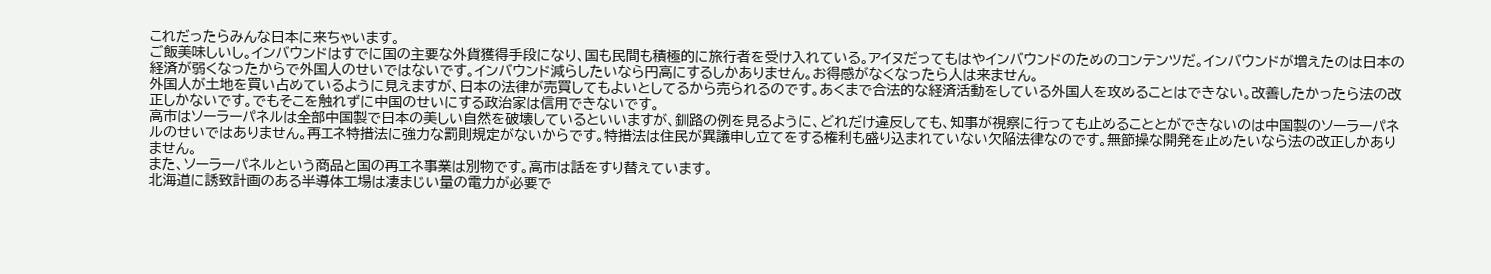これだったらみんな日本に来ちゃいます。
ご飯美味しいし。インバウンドはすでに国の主要な外貨獲得手段になり、国も民間も積極的に旅行者を受け入れている。アイヌだってもはやインバウンドのためのコンテンツだ。インバウンドが増えたのは日本の経済が弱くなったからで外国人のせいではないです。インバウンド減らしたいなら円高にするしかありません。お得感がなくなったら人は来ません。
外国人が土地を買い占めているように見えますが、日本の法律が売買してもよいとしてるから売られるのです。あくまで合法的な経済活動をしている外国人を攻めることはできない。改善したかったら法の改正しかないです。でもそこを触れずに中国のせいにする政治家は信用できないです。
高市はソーラーパネルは全部中国製で日本の美しい自然を破壊しているといいますが、釧路の例を見るように、どれだけ違反しても、知事が視察に行っても止めることとができないのは中国製のソーラーパネルのせいではありません。再エネ特措法に強力な罰則規定がないからです。特措法は住民が異議申し立てをする権利も盛り込まれていない欠陥法律なのです。無節操な開発を止めたいなら法の改正しかありません。
また、ソーラーパネルという商品と国の再エネ事業は別物です。高市は話をすり替えています。
北海道に誘致計画のある半導体工場は凄まじい量の電力が必要で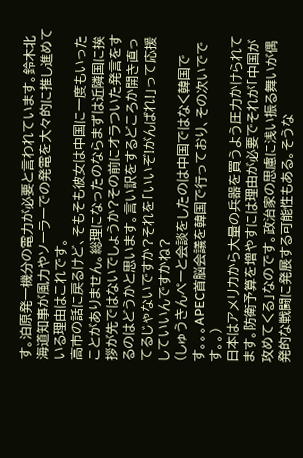す。泊原発一機分の電力が必要と言われています。鈴木北海道知事が風力やソーラーでの発電を大々的に推し進めている理由はこれです。
高市の話に戻るけど、そもそも彼女は中国に一度もいったことがありません。総理になったのならまずは近隣国に挨拶が先ではないでしょうか?その前にオラついた発言をするのはどうかと思います。言い訳をするどころか開き直ってるじゃないですか?それを「いいぞ!がんばれ!」って応援していいんですかね?
(しゅうきんぺーと会談をしたのは中国ではなく韓国です。。。APEC首脳会議を韓国で行っており、その次いでです。。)
日本はアメリカから大量の兵器を買うよう圧力かけられてます。防衛予算を増やすには理由が必要でそれが「中国が攻めてくる」なのです。政治家の思慮に浅い振る舞いが偶発的な戦闘に発展する可能性もある。そうな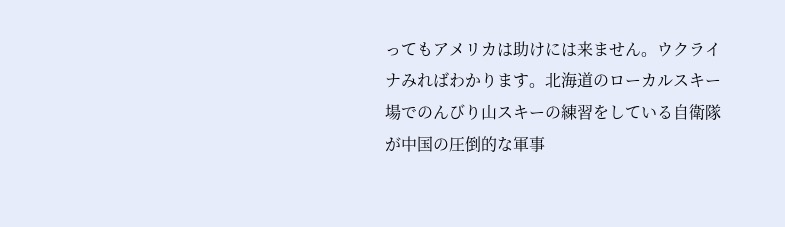ってもアメリカは助けには来ません。ウクライナみればわかります。北海道のローカルスキー場でのんびり山スキーの練習をしている自衛隊が中国の圧倒的な軍事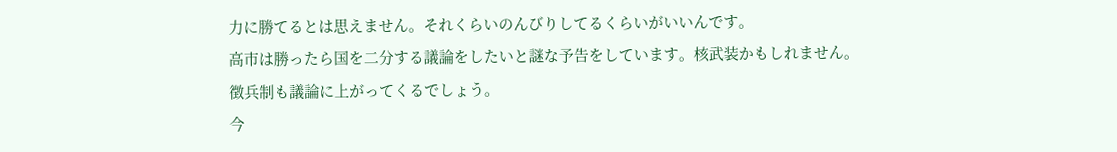力に勝てるとは思えません。それくらいのんびりしてるくらいがいいんです。
高市は勝ったら国を二分する議論をしたいと謎な予告をしています。核武装かもしれません。
徴兵制も議論に上がってくるでしょう。
今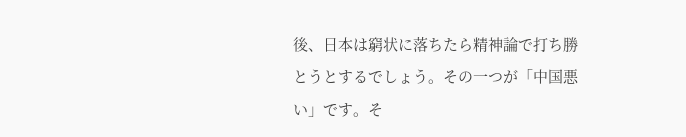後、日本は窮状に落ちたら精神論で打ち勝とうとするでしょう。その一つが「中国悪い」です。そ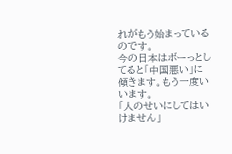れがもう始まっているのです。
今の日本はボーっとしてると「中国悪い」に傾きます。もう一度いいます。
「人のせいにしてはいけません」